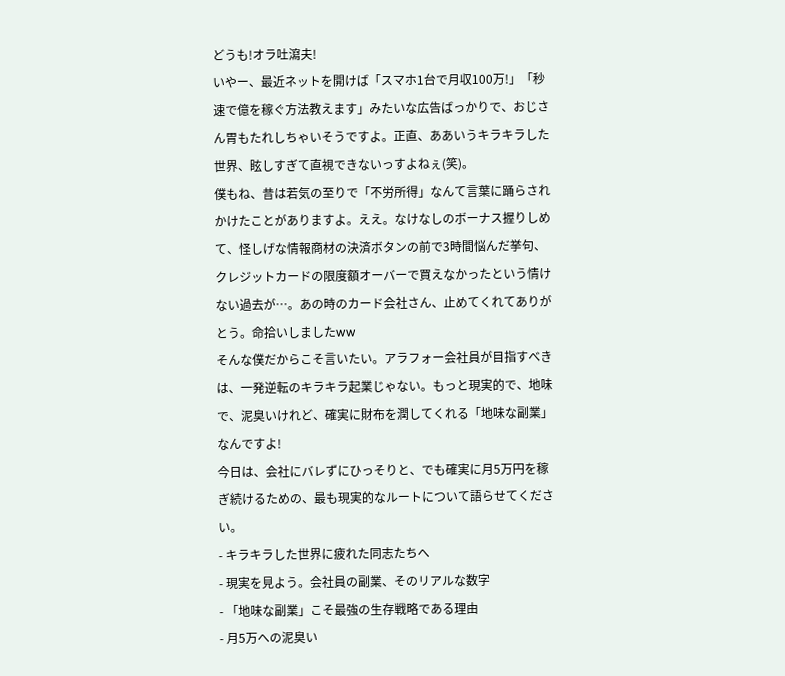どうも!オラ吐瀉夫!
いやー、最近ネットを開けば「スマホ1台で月収100万!」「秒速で億を稼ぐ方法教えます」みたいな広告ばっかりで、おじさん胃もたれしちゃいそうですよ。正直、ああいうキラキラした世界、眩しすぎて直視できないっすよねぇ(笑)。
僕もね、昔は若気の至りで「不労所得」なんて言葉に踊らされかけたことがありますよ。ええ。なけなしのボーナス握りしめて、怪しげな情報商材の決済ボタンの前で3時間悩んだ挙句、クレジットカードの限度額オーバーで買えなかったという情けない過去が…。あの時のカード会社さん、止めてくれてありがとう。命拾いしましたww
そんな僕だからこそ言いたい。アラフォー会社員が目指すべきは、一発逆転のキラキラ起業じゃない。もっと現実的で、地味で、泥臭いけれど、確実に財布を潤してくれる「地味な副業」なんですよ!
今日は、会社にバレずにひっそりと、でも確実に月5万円を稼ぎ続けるための、最も現実的なルートについて語らせてください。
- キラキラした世界に疲れた同志たちへ
- 現実を見よう。会社員の副業、そのリアルな数字
- 「地味な副業」こそ最強の生存戦略である理由
- 月5万への泥臭い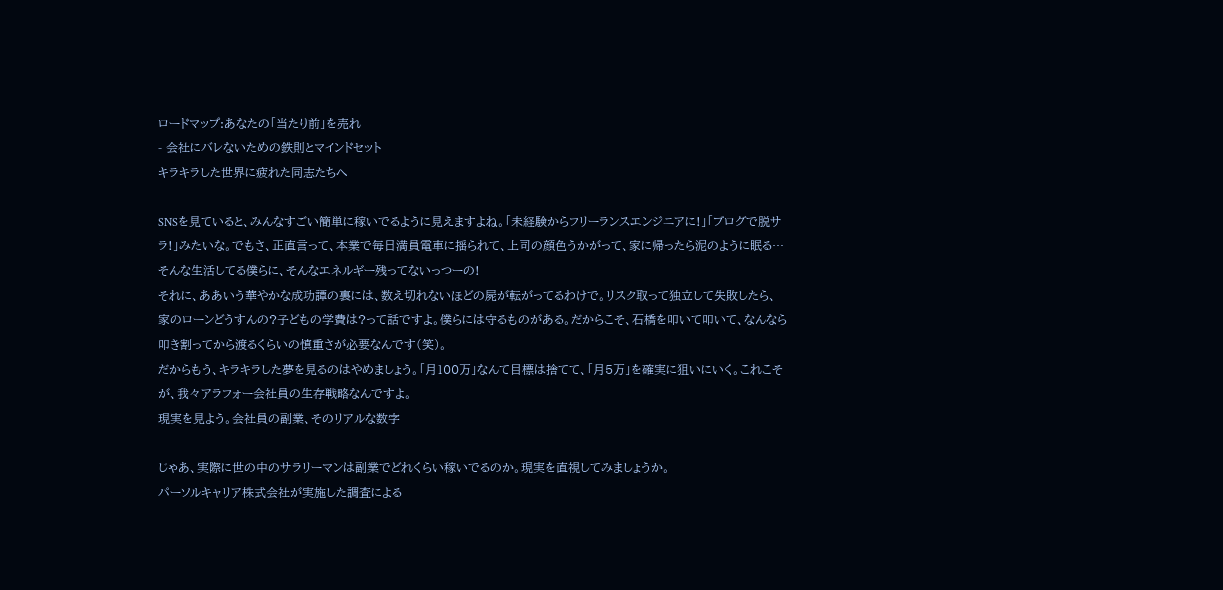ロードマップ:あなたの「当たり前」を売れ
- 会社にバレないための鉄則とマインドセット
キラキラした世界に疲れた同志たちへ

SNSを見ていると、みんなすごい簡単に稼いでるように見えますよね。「未経験からフリーランスエンジニアに!」「ブログで脱サラ!」みたいな。でもさ、正直言って、本業で毎日満員電車に揺られて、上司の顔色うかがって、家に帰ったら泥のように眠る…そんな生活してる僕らに、そんなエネルギー残ってないっつーの!
それに、ああいう華やかな成功譚の裏には、数え切れないほどの屍が転がってるわけで。リスク取って独立して失敗したら、家のローンどうすんの?子どもの学費は?って話ですよ。僕らには守るものがある。だからこそ、石橋を叩いて叩いて、なんなら叩き割ってから渡るくらいの慎重さが必要なんです(笑)。
だからもう、キラキラした夢を見るのはやめましょう。「月100万」なんて目標は捨てて、「月5万」を確実に狙いにいく。これこそが、我々アラフォー会社員の生存戦略なんですよ。
現実を見よう。会社員の副業、そのリアルな数字

じゃあ、実際に世の中のサラリーマンは副業でどれくらい稼いでるのか。現実を直視してみましょうか。
パーソルキャリア株式会社が実施した調査による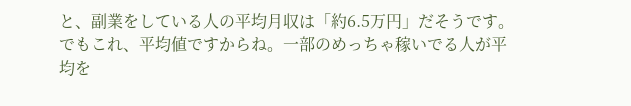と、副業をしている人の平均月収は「約6.5万円」だそうです。でもこれ、平均値ですからね。一部のめっちゃ稼いでる人が平均を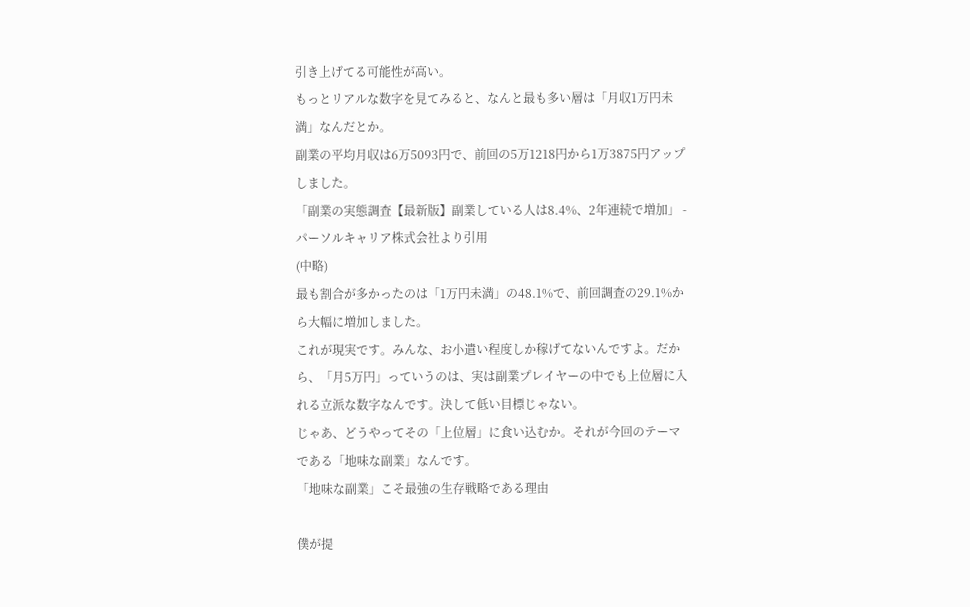引き上げてる可能性が高い。
もっとリアルな数字を見てみると、なんと最も多い層は「月収1万円未満」なんだとか。
副業の平均月収は6万5093円で、前回の5万1218円から1万3875円アップしました。
「副業の実態調査【最新版】副業している人は8.4%、2年連続で増加」 - パーソルキャリア株式会社より引用
(中略)
最も割合が多かったのは「1万円未満」の48.1%で、前回調査の29.1%から大幅に増加しました。
これが現実です。みんな、お小遣い程度しか稼げてないんですよ。だから、「月5万円」っていうのは、実は副業プレイヤーの中でも上位層に入れる立派な数字なんです。決して低い目標じゃない。
じゃあ、どうやってその「上位層」に食い込むか。それが今回のテーマである「地味な副業」なんです。
「地味な副業」こそ最強の生存戦略である理由

僕が提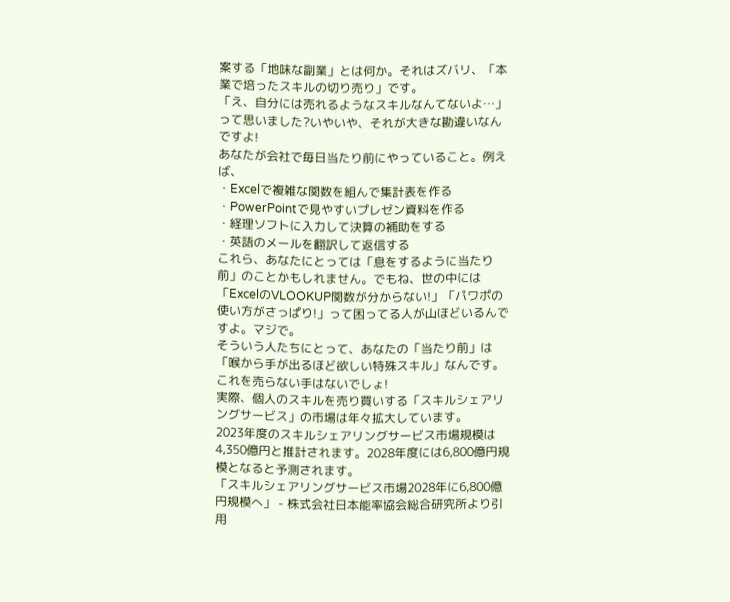案する「地味な副業」とは何か。それはズバリ、「本業で培ったスキルの切り売り」です。
「え、自分には売れるようなスキルなんてないよ…」って思いました?いやいや、それが大きな勘違いなんですよ!
あなたが会社で毎日当たり前にやっていること。例えば、
・Excelで複雑な関数を組んで集計表を作る
・PowerPointで見やすいプレゼン資料を作る
・経理ソフトに入力して決算の補助をする
・英語のメールを翻訳して返信する
これら、あなたにとっては「息をするように当たり前」のことかもしれません。でもね、世の中には「ExcelのVLOOKUP関数が分からない!」「パワポの使い方がさっぱり!」って困ってる人が山ほどいるんですよ。マジで。
そういう人たちにとって、あなたの「当たり前」は「喉から手が出るほど欲しい特殊スキル」なんです。これを売らない手はないでしょ!
実際、個人のスキルを売り買いする「スキルシェアリングサービス」の市場は年々拡大しています。
2023年度のスキルシェアリングサービス市場規模は4,350億円と推計されます。2028年度には6,800億円規模となると予測されます。
「スキルシェアリングサービス市場2028年に6,800億円規模へ」 - 株式会社日本能率協会総合研究所より引用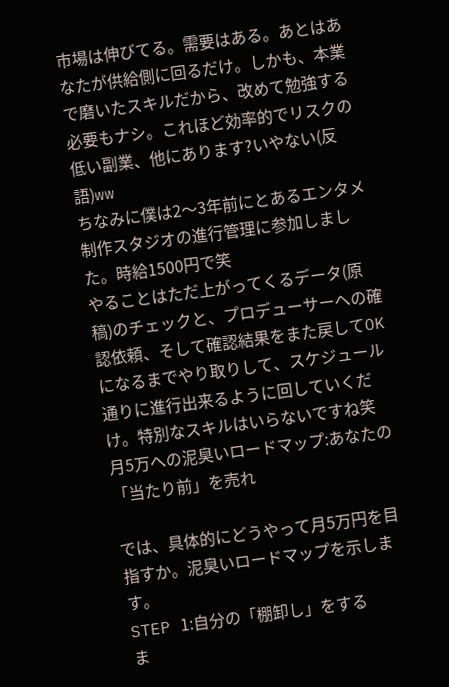市場は伸びてる。需要はある。あとはあなたが供給側に回るだけ。しかも、本業で磨いたスキルだから、改めて勉強する必要もナシ。これほど効率的でリスクの低い副業、他にあります?いやない(反語)ww
ちなみに僕は2〜3年前にとあるエンタメ制作スタジオの進行管理に参加しました。時給1500円で笑
やることはただ上がってくるデータ(原稿)のチェックと、プロデューサーへの確認依頼、そして確認結果をまた戻してOKになるまでやり取りして、スケジュール通りに進行出来るように回していくだけ。特別なスキルはいらないですね笑
月5万への泥臭いロードマップ:あなたの「当たり前」を売れ

では、具体的にどうやって月5万円を目指すか。泥臭いロードマップを示します。
STEP 1:自分の「棚卸し」をする
ま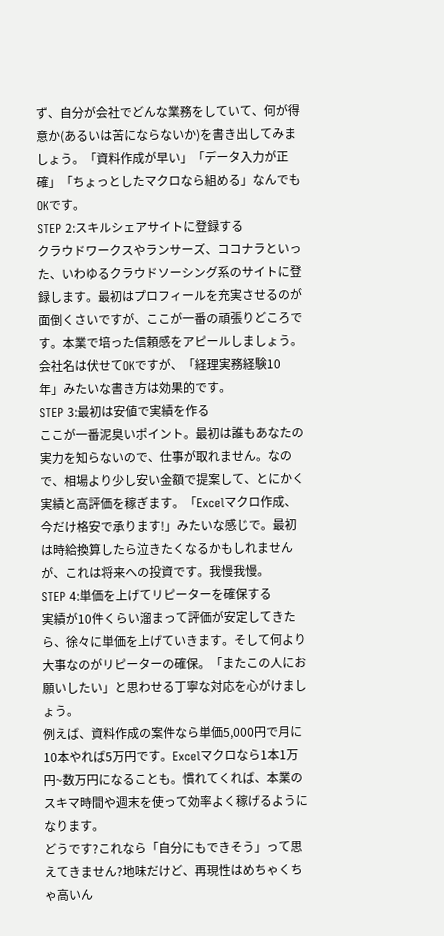ず、自分が会社でどんな業務をしていて、何が得意か(あるいは苦にならないか)を書き出してみましょう。「資料作成が早い」「データ入力が正確」「ちょっとしたマクロなら組める」なんでもOKです。
STEP 2:スキルシェアサイトに登録する
クラウドワークスやランサーズ、ココナラといった、いわゆるクラウドソーシング系のサイトに登録します。最初はプロフィールを充実させるのが面倒くさいですが、ここが一番の頑張りどころです。本業で培った信頼感をアピールしましょう。会社名は伏せてOKですが、「経理実務経験10年」みたいな書き方は効果的です。
STEP 3:最初は安値で実績を作る
ここが一番泥臭いポイント。最初は誰もあなたの実力を知らないので、仕事が取れません。なので、相場より少し安い金額で提案して、とにかく実績と高評価を稼ぎます。「Excelマクロ作成、今だけ格安で承ります!」みたいな感じで。最初は時給換算したら泣きたくなるかもしれませんが、これは将来への投資です。我慢我慢。
STEP 4:単価を上げてリピーターを確保する
実績が10件くらい溜まって評価が安定してきたら、徐々に単価を上げていきます。そして何より大事なのがリピーターの確保。「またこの人にお願いしたい」と思わせる丁寧な対応を心がけましょう。
例えば、資料作成の案件なら単価5,000円で月に10本やれば5万円です。Excelマクロなら1本1万円~数万円になることも。慣れてくれば、本業のスキマ時間や週末を使って効率よく稼げるようになります。
どうです?これなら「自分にもできそう」って思えてきません?地味だけど、再現性はめちゃくちゃ高いん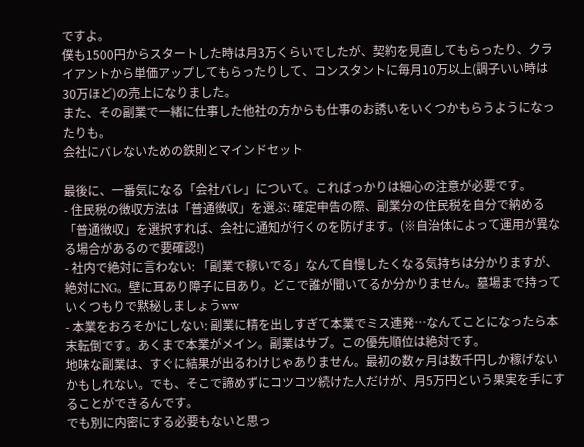ですよ。
僕も1500円からスタートした時は月3万くらいでしたが、契約を見直してもらったり、クライアントから単価アップしてもらったりして、コンスタントに毎月10万以上(調子いい時は30万ほど)の売上になりました。
また、その副業で一緒に仕事した他社の方からも仕事のお誘いをいくつかもらうようになったりも。
会社にバレないための鉄則とマインドセット

最後に、一番気になる「会社バレ」について。こればっかりは細心の注意が必要です。
- 住民税の徴収方法は「普通徴収」を選ぶ: 確定申告の際、副業分の住民税を自分で納める「普通徴収」を選択すれば、会社に通知が行くのを防げます。(※自治体によって運用が異なる場合があるので要確認!)
- 社内で絶対に言わない: 「副業で稼いでる」なんて自慢したくなる気持ちは分かりますが、絶対にNG。壁に耳あり障子に目あり。どこで誰が聞いてるか分かりません。墓場まで持っていくつもりで黙秘しましょうww
- 本業をおろそかにしない: 副業に精を出しすぎて本業でミス連発…なんてことになったら本末転倒です。あくまで本業がメイン。副業はサブ。この優先順位は絶対です。
地味な副業は、すぐに結果が出るわけじゃありません。最初の数ヶ月は数千円しか稼げないかもしれない。でも、そこで諦めずにコツコツ続けた人だけが、月5万円という果実を手にすることができるんです。
でも別に内密にする必要もないと思っ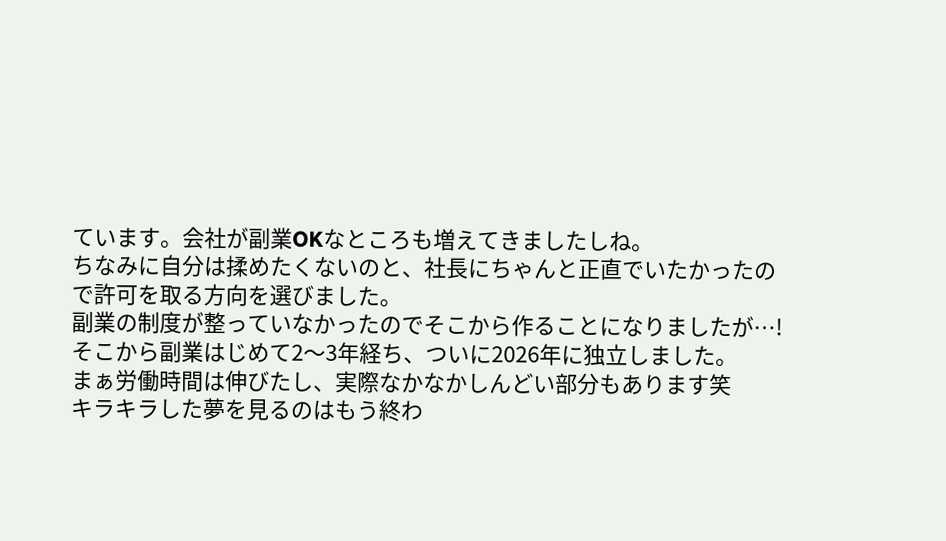ています。会社が副業OKなところも増えてきましたしね。
ちなみに自分は揉めたくないのと、社長にちゃんと正直でいたかったので許可を取る方向を選びました。
副業の制度が整っていなかったのでそこから作ることになりましたが…!
そこから副業はじめて2〜3年経ち、ついに2026年に独立しました。
まぁ労働時間は伸びたし、実際なかなかしんどい部分もあります笑
キラキラした夢を見るのはもう終わ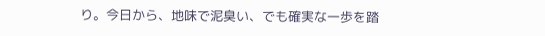り。今日から、地味で泥臭い、でも確実な一歩を踏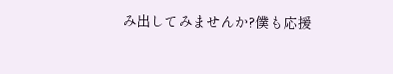み出してみませんか?僕も応援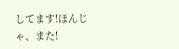してます!ほんじゃ、また!